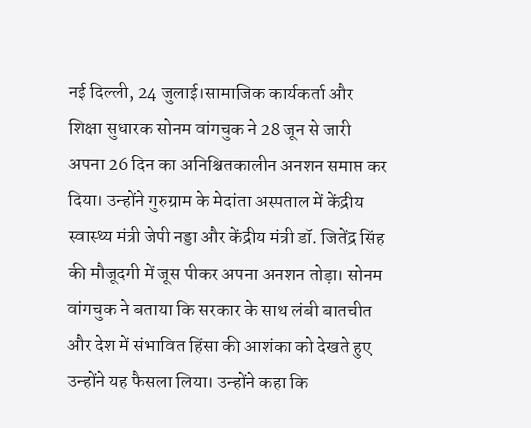नई दिल्ली, 24 जुलाई।सामाजिक कार्यकर्ता और शिक्षा सुधारक सोनम वांगचुक ने 28 जून से जारी अपना 26 दिन का अनिश्चितकालीन अनशन समाप्त कर दिया। उन्होंने गुरुग्राम के मेदांता अस्पताल में केंद्रीय स्वास्थ्य मंत्री जेपी नड्डा और केंद्रीय मंत्री डॉ. जितेंद्र सिंह की मौजूदगी में जूस पीकर अपना अनशन तोड़ा। सोनम वांगचुक ने बताया कि सरकार के साथ लंबी बातचीत और देश में संभावित हिंसा की आशंका को देखते हुए उन्होंने यह फैसला लिया। उन्होंने कहा कि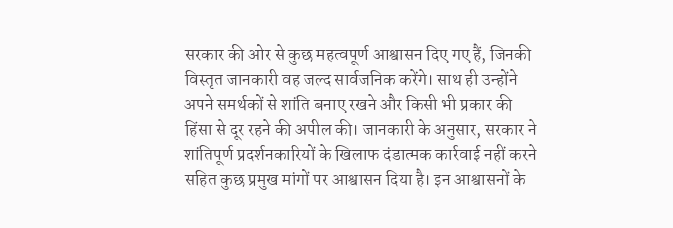सरकार की ओर से कुछ महत्वपूर्ण आश्वासन दिए गए हैं, जिनकी विस्तृत जानकारी वह जल्द सार्वजनिक करेंगे। साथ ही उन्होंने अपने समर्थकों से शांति बनाए रखने और किसी भी प्रकार की हिंसा से दूर रहने की अपील की। जानकारी के अनुसार, सरकार ने शांतिपूर्ण प्रदर्शनकारियों के खिलाफ दंडात्मक कार्रवाई नहीं करने सहित कुछ प्रमुख मांगों पर आश्वासन दिया है। इन आश्वासनों के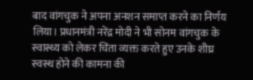बाद वांगचुक ने अपना अनशन समाप्त करने का निर्णय लिया। प्रधानमंत्री नरेंद्र मोदी ने भी सोनम वांगचुक के स्वास्थ्य को लेकर चिंता व्यक्त करते हुए उनके शीघ्र स्वस्थ होने की कामना की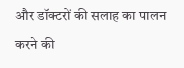और डॉक्टरों की सलाह का पालन करने की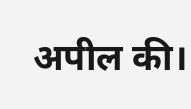अपील की।